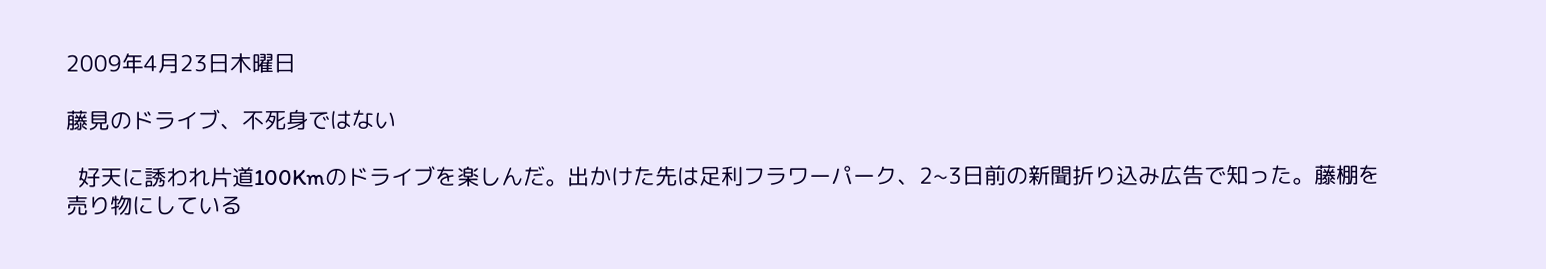2009年4月23日木曜日

藤見のドライブ、不死身ではない

  好天に誘われ片道100Kmのドライブを楽しんだ。出かけた先は足利フラワーパーク、2~3日前の新聞折り込み広告で知った。藤棚を売り物にしている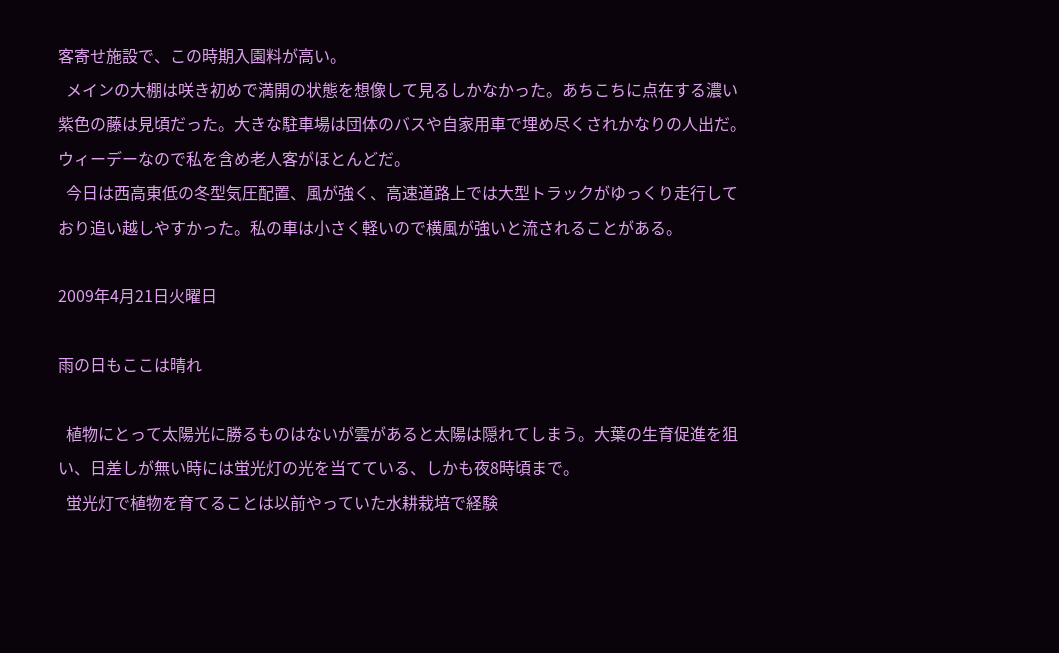客寄せ施設で、この時期入園料が高い。
  メインの大棚は咲き初めで満開の状態を想像して見るしかなかった。あちこちに点在する濃い紫色の藤は見頃だった。大きな駐車場は団体のバスや自家用車で埋め尽くされかなりの人出だ。ウィーデーなので私を含め老人客がほとんどだ。
  今日は西高東低の冬型気圧配置、風が強く、高速道路上では大型トラックがゆっくり走行しており追い越しやすかった。私の車は小さく軽いので横風が強いと流されることがある。

2009年4月21日火曜日

雨の日もここは晴れ

  植物にとって太陽光に勝るものはないが雲があると太陽は隠れてしまう。大葉の生育促進を狙い、日差しが無い時には蛍光灯の光を当てている、しかも夜8時頃まで。
  蛍光灯で植物を育てることは以前やっていた水耕栽培で経験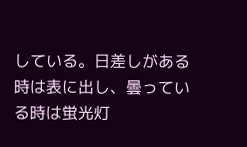している。日差しがある時は表に出し、曇っている時は蛍光灯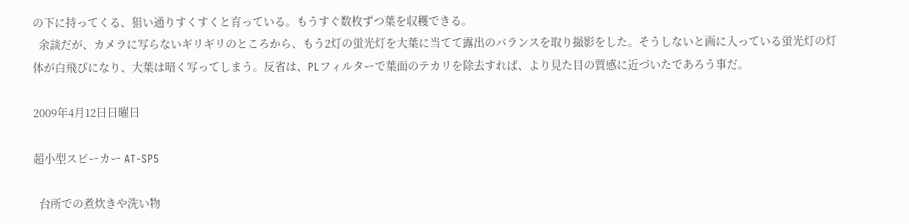の下に持ってくる、狙い通りすくすくと育っている。もうすぐ数枚ずつ葉を収穫できる。
  余談だが、カメラに写らないギリギリのところから、もう2灯の蛍光灯を大葉に当てて露出のバランスを取り撮影をした。そうしないと画に入っている蛍光灯の灯体が白飛びになり、大葉は暗く写ってしまう。反省は、PLフィルターで葉面のテカリを除去すれば、より見た目の質感に近づいたであろう事だ。

2009年4月12日日曜日

超小型スピーカー AT-SP5

  台所での煮炊きや洗い物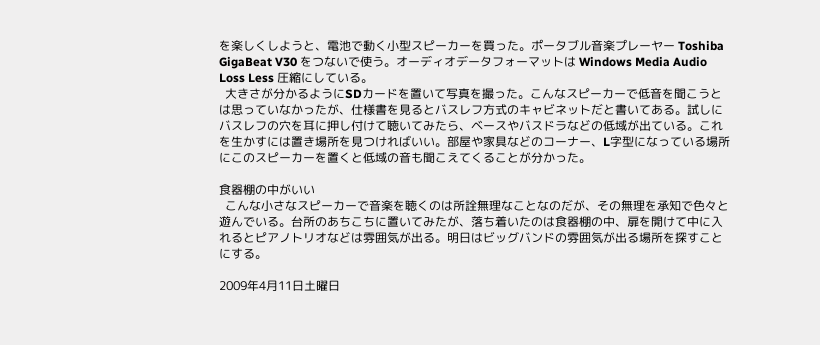を楽しくしようと、電池で動く小型スピーカーを買った。ポータブル音楽プレーヤー Toshiba GigaBeat V30 をつないで使う。オーディオデータフォーマットは Windows Media Audio Loss Less 圧縮にしている。
  大きさが分かるようにSDカードを置いて写真を撮った。こんなスピーカーで低音を聞こうとは思っていなかったが、仕様書を見るとバスレフ方式のキャビネットだと書いてある。試しにバスレフの穴を耳に押し付けて聴いてみたら、ベースやバスドラなどの低域が出ている。これを生かすには置き場所を見つければいい。部屋や家具などのコーナー、L字型になっている場所にこのスピーカーを置くと低域の音も聞こえてくることが分かった。

食器棚の中がいい
  こんな小さなスピーカーで音楽を聴くのは所詮無理なことなのだが、その無理を承知で色々と遊んでいる。台所のあちこちに置いてみたが、落ち着いたのは食器棚の中、扉を開けて中に入れるとピアノトリオなどは雰囲気が出る。明日はビッグバンドの雰囲気が出る場所を探すことにする。

2009年4月11日土曜日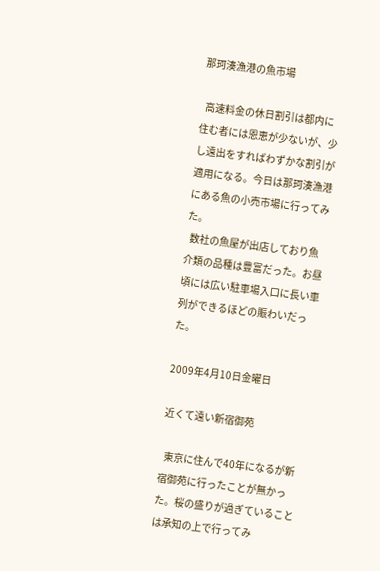那珂湊漁港の魚市場

  高速料金の休日割引は都内に住む者には恩恵が少ないが、少し遠出をすればわずかな割引が適用になる。今日は那珂湊漁港にある魚の小売市場に行ってみた。
  数社の魚屋が出店しており魚介類の品種は豊富だった。お昼頃には広い駐車場入口に長い車列ができるほどの賑わいだった。

2009年4月10日金曜日

近くて遠い新宿御苑

  東京に住んで40年になるが新宿御苑に行ったことが無かった。桜の盛りが過ぎていることは承知の上で行ってみ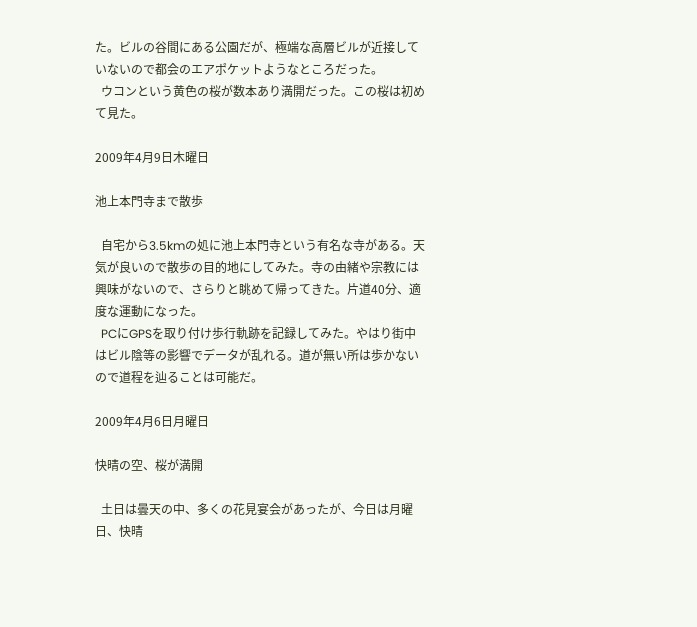た。ビルの谷間にある公園だが、極端な高層ビルが近接していないので都会のエアポケットようなところだった。
  ウコンという黄色の桜が数本あり満開だった。この桜は初めて見た。

2009年4月9日木曜日

池上本門寺まで散歩

  自宅から3.5kmの処に池上本門寺という有名な寺がある。天気が良いので散歩の目的地にしてみた。寺の由緒や宗教には興味がないので、さらりと眺めて帰ってきた。片道40分、適度な運動になった。
  PCにGPSを取り付け歩行軌跡を記録してみた。やはり街中はビル陰等の影響でデータが乱れる。道が無い所は歩かないので道程を辿ることは可能だ。

2009年4月6日月曜日

快晴の空、桜が満開

  土日は曇天の中、多くの花見宴会があったが、今日は月曜日、快晴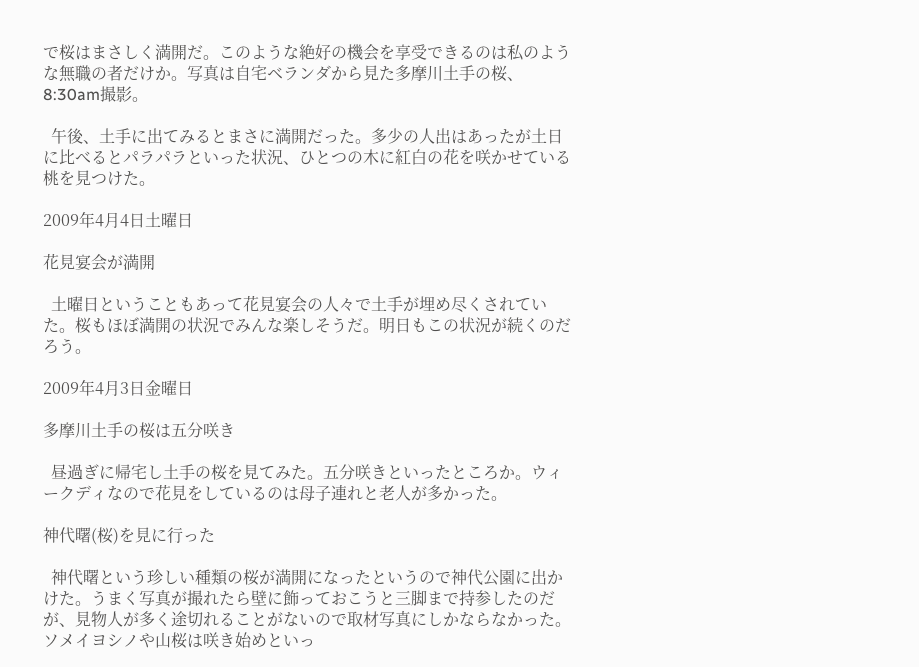で桜はまさしく満開だ。このような絶好の機会を享受できるのは私のような無職の者だけか。写真は自宅ベランダから見た多摩川土手の桜、8:30am撮影。

  午後、土手に出てみるとまさに満開だった。多少の人出はあったが土日に比べるとパラパラといった状況、ひとつの木に紅白の花を咲かせている桃を見つけた。

2009年4月4日土曜日

花見宴会が満開

  土曜日ということもあって花見宴会の人々で土手が埋め尽くされていた。桜もほぼ満開の状況でみんな楽しそうだ。明日もこの状況が続くのだろう。

2009年4月3日金曜日

多摩川土手の桜は五分咲き

  昼過ぎに帰宅し土手の桜を見てみた。五分咲きといったところか。ウィークディなので花見をしているのは母子連れと老人が多かった。

神代曙(桜)を見に行った

  神代曙という珍しい種類の桜が満開になったというので神代公園に出かけた。うまく写真が撮れたら壁に飾っておこうと三脚まで持参したのだが、見物人が多く途切れることがないので取材写真にしかならなかった。ソメイヨシノや山桜は咲き始めといっ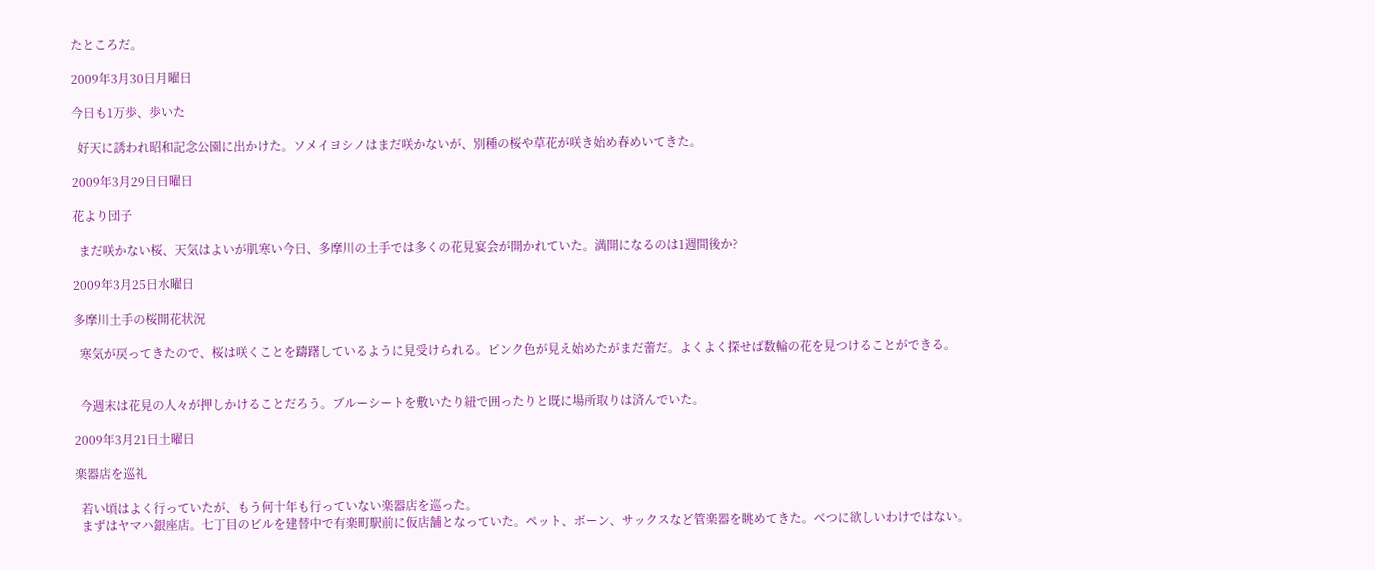たところだ。

2009年3月30日月曜日

今日も1万歩、歩いた

  好天に誘われ昭和記念公園に出かけた。ソメイヨシノはまだ咲かないが、別種の桜や草花が咲き始め春めいてきた。

2009年3月29日日曜日

花より団子

  まだ咲かない桜、天気はよいが肌寒い今日、多摩川の土手では多くの花見宴会が開かれていた。満開になるのは1週間後か?

2009年3月25日水曜日

多摩川土手の桜開花状況

  寒気が戻ってきたので、桜は咲くことを躊躇しているように見受けられる。ピンク色が見え始めたがまだ蕾だ。よくよく探せば数輪の花を見つけることができる。


  今週末は花見の人々が押しかけることだろう。ブルーシートを敷いたり紐で囲ったりと既に場所取りは済んでいた。

2009年3月21日土曜日

楽器店を巡礼

  若い頃はよく行っていたが、もう何十年も行っていない楽器店を巡った。
  まずはヤマハ銀座店。七丁目のビルを建替中で有楽町駅前に仮店舗となっていた。ペット、ボーン、サックスなど管楽器を眺めてきた。べつに欲しいわけではない。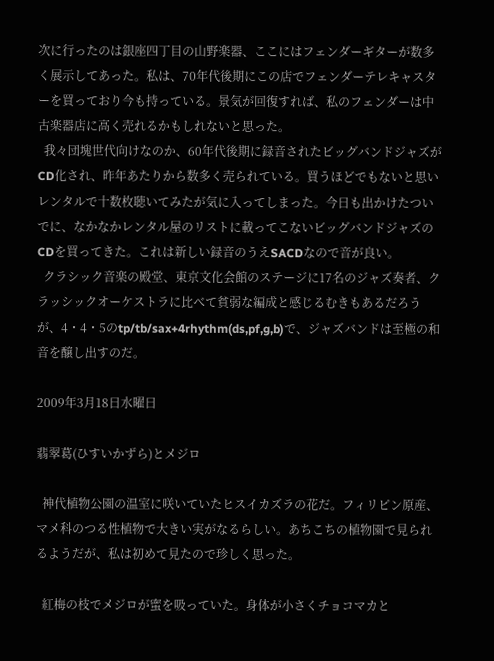次に行ったのは銀座四丁目の山野楽器、ここにはフェンダーギターが数多く展示してあった。私は、70年代後期にこの店でフェンダーテレキャスターを買っており今も持っている。景気が回復すれば、私のフェンダーは中古楽器店に高く売れるかもしれないと思った。
  我々団塊世代向けなのか、60年代後期に録音されたビッグバンドジャズがCD化され、昨年あたりから数多く売られている。買うほどでもないと思いレンタルで十数枚聴いてみたが気に入ってしまった。今日も出かけたついでに、なかなかレンタル屋のリストに載ってこないビッグバンドジャズのCDを買ってきた。これは新しい録音のうえSACDなので音が良い。
  クラシック音楽の殿堂、東京文化会館のステージに17名のジャズ奏者、クラッシックオーケストラに比べて貧弱な編成と感じるむきもあるだろうが、4・4・5のtp/tb/sax+4rhythm(ds,pf,g,b)で、ジャズバンドは至極の和音を醸し出すのだ。

2009年3月18日水曜日

翡翠葛(ひすいかずら)とメジロ

  神代植物公園の温室に咲いていたヒスイカズラの花だ。フィリピン原産、マメ科のつる性植物で大きい実がなるらしい。あちこちの植物園で見られるようだが、私は初めて見たので珍しく思った。

  紅梅の枝でメジロが蜜を吸っていた。身体が小さくチョコマカと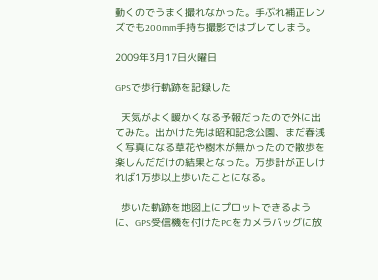動くのでうまく撮れなかった。手ぶれ補正レンズでも200mm手持ち撮影ではブレてしまう。

2009年3月17日火曜日

GPSで歩行軌跡を記録した

  天気がよく暖かくなる予報だったので外に出てみた。出かけた先は昭和記念公園、まだ春浅く写真になる草花や樹木が無かったので散歩を楽しんだだけの結果となった。万歩計が正しければ1万歩以上歩いたことになる。

  歩いた軌跡を地図上にプロットできるように、GPS受信機を付けたPCをカメラバッグに放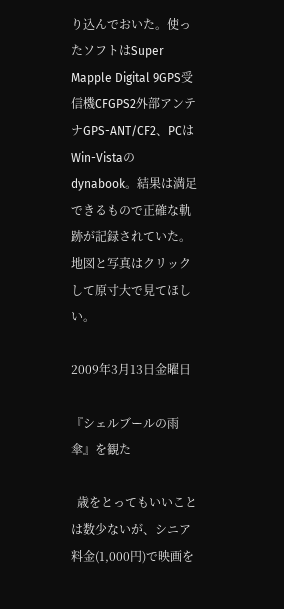り込んでおいた。使ったソフトはSuper Mapple Digital 9GPS受信機CFGPS2外部アンテナGPS-ANT/CF2、PCはWin-Vistaのdynabook。結果は満足できるもので正確な軌跡が記録されていた。地図と写真はクリックして原寸大で見てほしい。

2009年3月13日金曜日

『シェルブールの雨傘』を観た

  歳をとってもいいことは数少ないが、シニア料金(1,000円)で映画を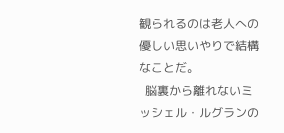観られるのは老人への優しい思いやりで結構なことだ。
  脳裏から離れないミッシェル・ルグランの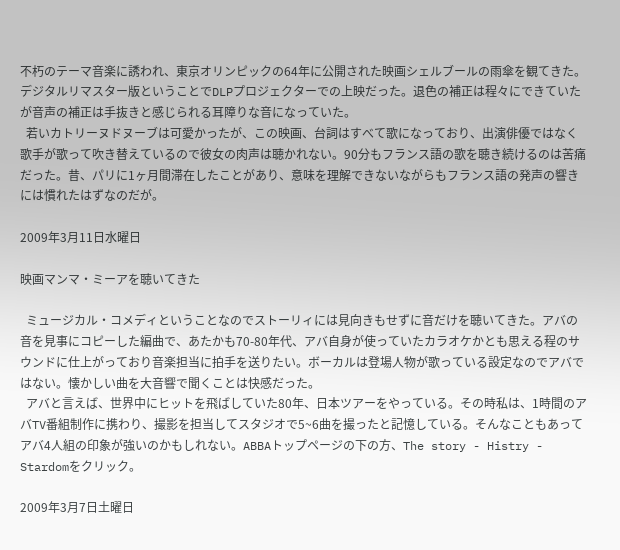不朽のテーマ音楽に誘われ、東京オリンピックの64年に公開された映画シェルブールの雨傘を観てきた。デジタルリマスター版ということでDLPプロジェクターでの上映だった。退色の補正は程々にできていたが音声の補正は手抜きと感じられる耳障りな音になっていた。
  若いカトリーヌドヌーブは可愛かったが、この映画、台詞はすべて歌になっており、出演俳優ではなく歌手が歌って吹き替えているので彼女の肉声は聴かれない。90分もフランス語の歌を聴き続けるのは苦痛だった。昔、パリに1ヶ月間滞在したことがあり、意味を理解できないながらもフランス語の発声の響きには慣れたはずなのだが。

2009年3月11日水曜日

映画マンマ・ミーアを聴いてきた

  ミュージカル・コメディということなのでストーリィには見向きもせずに音だけを聴いてきた。アバの音を見事にコピーした編曲で、あたかも70-80年代、アバ自身が使っていたカラオケかとも思える程のサウンドに仕上がっており音楽担当に拍手を送りたい。ボーカルは登場人物が歌っている設定なのでアバではない。懐かしい曲を大音響で聞くことは快感だった。
  アバと言えば、世界中にヒットを飛ばしていた80年、日本ツアーをやっている。その時私は、1時間のアバTV番組制作に携わり、撮影を担当してスタジオで5~6曲を撮ったと記憶している。そんなこともあってアバ4人組の印象が強いのかもしれない。ABBAトップページの下の方、The story - Histry - Stardomをクリック。

2009年3月7日土曜日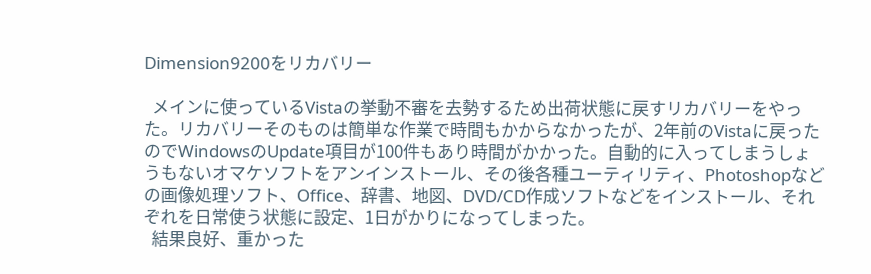Dimension9200をリカバリー

  メインに使っているVistaの挙動不審を去勢するため出荷状態に戻すリカバリーをやった。リカバリーそのものは簡単な作業で時間もかからなかったが、2年前のVistaに戻ったのでWindowsのUpdate項目が100件もあり時間がかかった。自動的に入ってしまうしょうもないオマケソフトをアンインストール、その後各種ユーティリティ、Photoshopなどの画像処理ソフト、Office、辞書、地図、DVD/CD作成ソフトなどをインストール、それぞれを日常使う状態に設定、1日がかりになってしまった。
  結果良好、重かった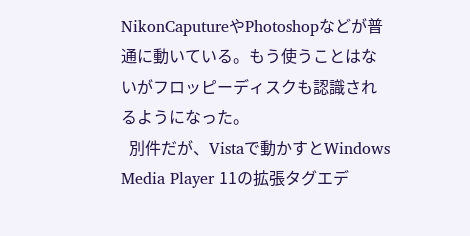NikonCaputureやPhotoshopなどが普通に動いている。もう使うことはないがフロッピーディスクも認識されるようになった。
  別件だが、Vistaで動かすとWindows Media Player 11の拡張タグエデ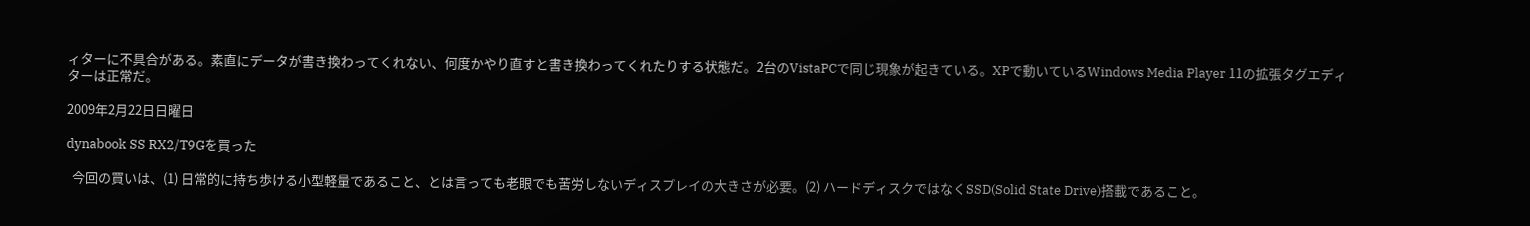ィターに不具合がある。素直にデータが書き換わってくれない、何度かやり直すと書き換わってくれたりする状態だ。2台のVistaPCで同じ現象が起きている。XPで動いているWindows Media Player 11の拡張タグエディターは正常だ。

2009年2月22日日曜日

dynabook SS RX2/T9Gを買った

  今回の買いは、(1) 日常的に持ち歩ける小型軽量であること、とは言っても老眼でも苦労しないディスプレイの大きさが必要。(2) ハードディスクではなくSSD(Solid State Drive)搭載であること。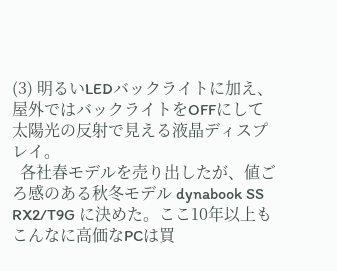(3) 明るいLEDバックライトに加え、屋外ではバックライトをOFFにして太陽光の反射で見える液晶ディスプレイ。
  各社春モデルを売り出したが、値ごろ感のある秋冬モデル dynabook SS RX2/T9G に決めた。ここ10年以上もこんなに高価なPCは買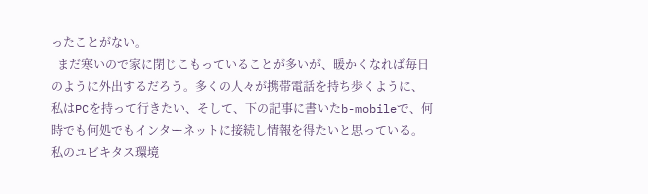ったことがない。
  まだ寒いので家に閉じこもっていることが多いが、暖かくなれば毎日のように外出するだろう。多くの人々が携帯電話を持ち歩くように、私はPCを持って行きたい、そして、下の記事に書いたb-mobileで、何時でも何処でもインターネットに接続し情報を得たいと思っている。私のユビキタス環境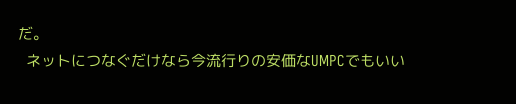だ。
  ネットにつなぐだけなら今流行りの安価なUMPCでもいい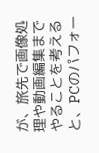が、旅先で画像処理や動画編集までやることを考えると、PCのパフォー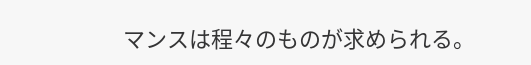マンスは程々のものが求められる。